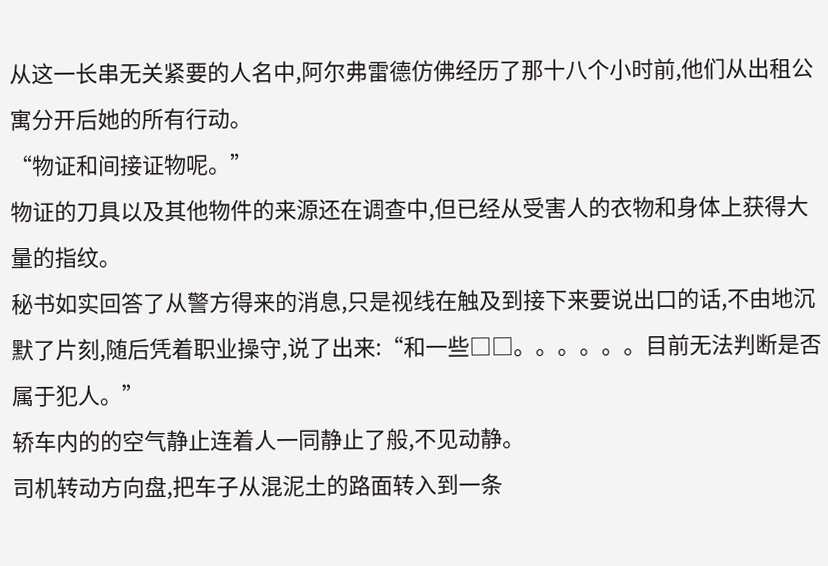从这一长串无关紧要的人名中,阿尔弗雷德仿佛经历了那十八个小时前,他们从出租公寓分开后她的所有行动。
“物证和间接证物呢。”
物证的刀具以及其他物件的来源还在调查中,但已经从受害人的衣物和身体上获得大量的指纹。
秘书如实回答了从警方得来的消息,只是视线在触及到接下来要说出口的话,不由地沉默了片刻,随后凭着职业操守,说了出来:“和一些□□。。。。。。目前无法判断是否属于犯人。”
轿车内的的空气静止连着人一同静止了般,不见动静。
司机转动方向盘,把车子从混泥土的路面转入到一条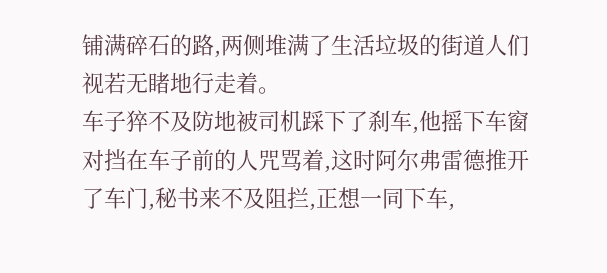铺满碎石的路,两侧堆满了生活垃圾的街道人们视若无睹地行走着。
车子猝不及防地被司机踩下了刹车,他摇下车窗对挡在车子前的人咒骂着,这时阿尔弗雷德推开了车门,秘书来不及阻拦,正想一同下车,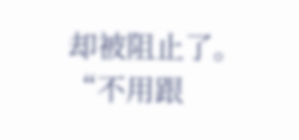却被阻止了。
“不用跟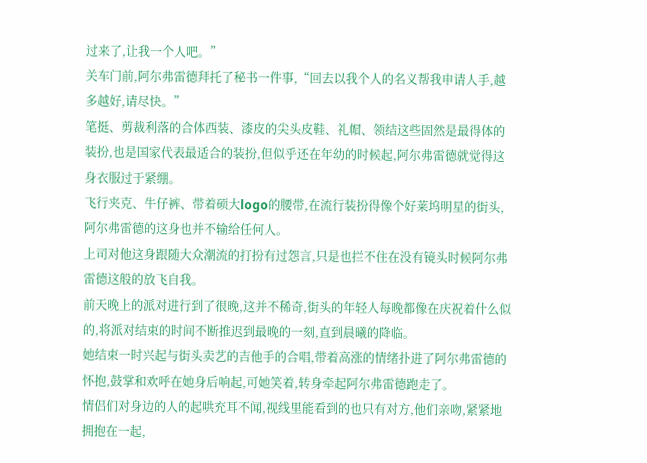过来了,让我一个人吧。”
关车门前,阿尔弗雷德拜托了秘书一件事,“回去以我个人的名义帮我申请人手,越多越好,请尽快。”
笔挺、剪裁利落的合体西装、漆皮的尖头皮鞋、礼帽、领结这些固然是最得体的装扮,也是国家代表最适合的装扮,但似乎还在年幼的时候起,阿尔弗雷德就觉得这身衣服过于紧绷。
飞行夹克、牛仔裤、带着硕大logo的腰带,在流行装扮得像个好莱坞明星的街头,阿尔弗雷德的这身也并不输给任何人。
上司对他这身跟随大众潮流的打扮有过怨言,只是也拦不住在没有镜头时候阿尔弗雷德这般的放飞自我。
前天晚上的派对进行到了很晚,这并不稀奇,街头的年轻人每晚都像在庆祝着什么似的,将派对结束的时间不断推迟到最晚的一刻,直到晨曦的降临。
她结束一时兴起与街头卖艺的吉他手的合唱,带着高涨的情绪扑进了阿尔弗雷德的怀抱,鼓掌和欢呼在她身后响起,可她笑着,转身牵起阿尔弗雷德跑走了。
情侣们对身边的人的起哄充耳不闻,视线里能看到的也只有对方,他们亲吻,紧紧地拥抱在一起,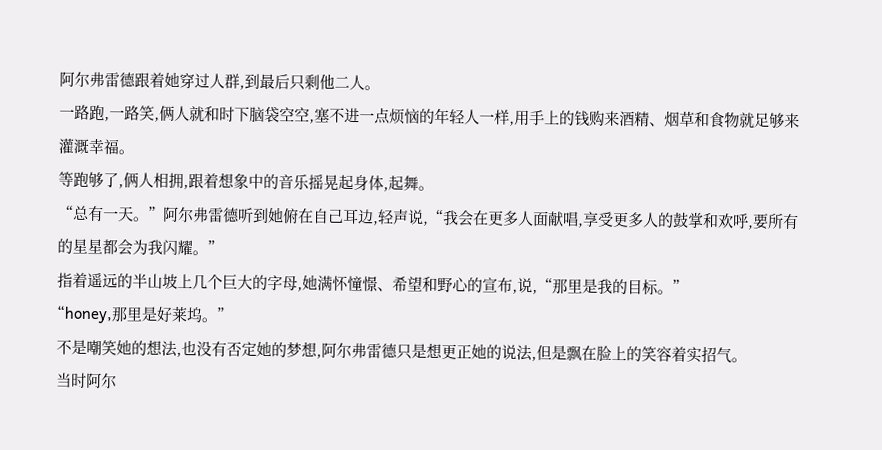阿尔弗雷德跟着她穿过人群,到最后只剩他二人。
一路跑,一路笑,俩人就和时下脑袋空空,塞不进一点烦恼的年轻人一样,用手上的钱购来酒精、烟草和食物就足够来灌溉幸福。
等跑够了,俩人相拥,跟着想象中的音乐摇晃起身体,起舞。
“总有一天。”阿尔弗雷德听到她俯在自己耳边,轻声说,“我会在更多人面献唱,享受更多人的鼓掌和欢呼,要所有的星星都会为我闪耀。”
指着遥远的半山坡上几个巨大的字母,她满怀憧憬、希望和野心的宣布,说,“那里是我的目标。”
“honey,那里是好莱坞。”
不是嘲笑她的想法,也没有否定她的梦想,阿尔弗雷德只是想更正她的说法,但是飘在脸上的笑容着实招气。
当时阿尔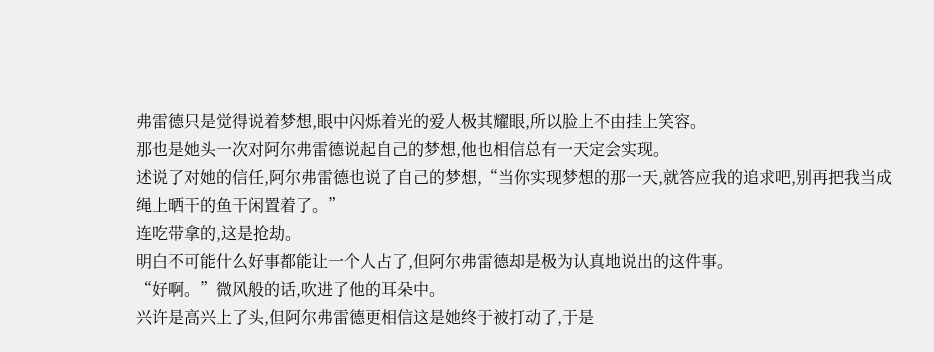弗雷德只是觉得说着梦想,眼中闪烁着光的爱人极其耀眼,所以脸上不由挂上笑容。
那也是她头一次对阿尔弗雷德说起自己的梦想,他也相信总有一天定会实现。
述说了对她的信任,阿尔弗雷德也说了自己的梦想,“当你实现梦想的那一天,就答应我的追求吧,别再把我当成绳上晒干的鱼干闲置着了。”
连吃带拿的,这是抢劫。
明白不可能什么好事都能让一个人占了,但阿尔弗雷德却是极为认真地说出的这件事。
“好啊。”微风般的话,吹进了他的耳朵中。
兴许是高兴上了头,但阿尔弗雷德更相信这是她终于被打动了,于是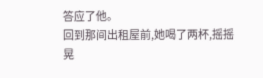答应了他。
回到那间出租屋前,她喝了两杯,摇摇晃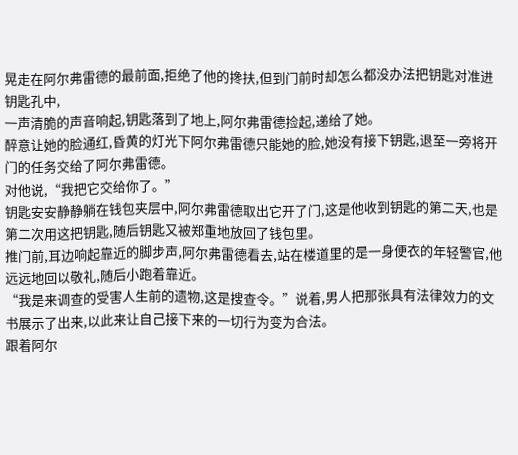晃走在阿尔弗雷德的最前面,拒绝了他的搀扶,但到门前时却怎么都没办法把钥匙对准进钥匙孔中,
一声清脆的声音响起,钥匙落到了地上,阿尔弗雷德捡起,递给了她。
醉意让她的脸通红,昏黄的灯光下阿尔弗雷德只能她的脸,她没有接下钥匙,退至一旁将开门的任务交给了阿尔弗雷德。
对他说,“我把它交给你了。”
钥匙安安静静躺在钱包夹层中,阿尔弗雷德取出它开了门,这是他收到钥匙的第二天,也是第二次用这把钥匙,随后钥匙又被郑重地放回了钱包里。
推门前,耳边响起靠近的脚步声,阿尔弗雷德看去,站在楼道里的是一身便衣的年轻警官,他远远地回以敬礼,随后小跑着靠近。
“我是来调查的受害人生前的遗物,这是搜查令。”说着,男人把那张具有法律效力的文书展示了出来,以此来让自己接下来的一切行为变为合法。
跟着阿尔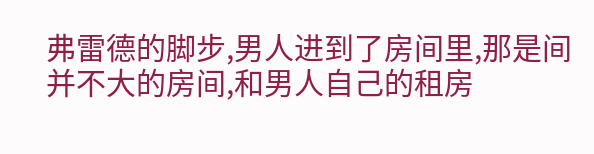弗雷德的脚步,男人进到了房间里,那是间并不大的房间,和男人自己的租房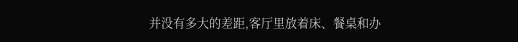并没有多大的差距,客厅里放着床、餐桌和办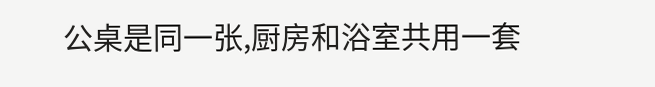公桌是同一张,厨房和浴室共用一套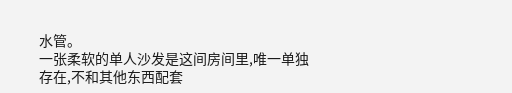水管。
一张柔软的单人沙发是这间房间里,唯一单独存在,不和其他东西配套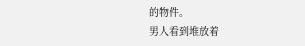的物件。
男人看到堆放着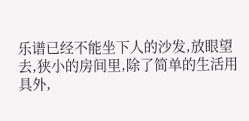乐谱已经不能坐下人的沙发,放眼望去,狭小的房间里,除了简单的生活用具外,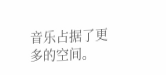音乐占据了更多的空间。